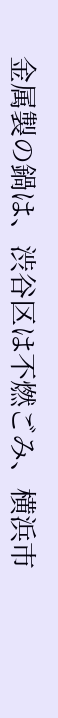金属製の鍋は、渋谷区は不燃ごみ、横浜市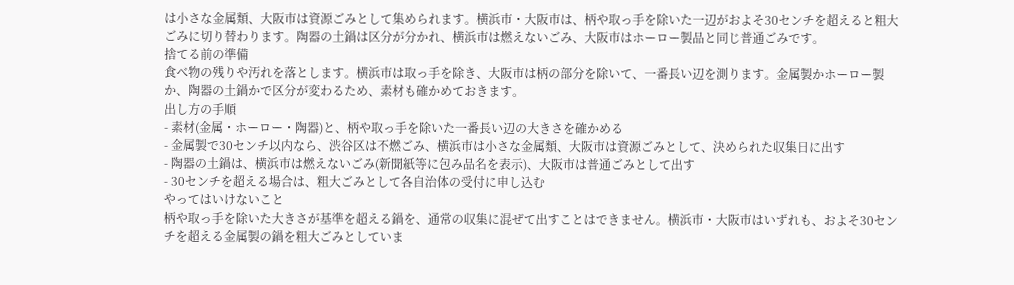は小さな金属類、大阪市は資源ごみとして集められます。横浜市・大阪市は、柄や取っ手を除いた一辺がおよそ30センチを超えると粗大ごみに切り替わります。陶器の土鍋は区分が分かれ、横浜市は燃えないごみ、大阪市はホーロー製品と同じ普通ごみです。
捨てる前の準備
食べ物の残りや汚れを落とします。横浜市は取っ手を除き、大阪市は柄の部分を除いて、一番長い辺を測ります。金属製かホーロー製か、陶器の土鍋かで区分が変わるため、素材も確かめておきます。
出し方の手順
- 素材(金属・ホーロー・陶器)と、柄や取っ手を除いた一番長い辺の大きさを確かめる
- 金属製で30センチ以内なら、渋谷区は不燃ごみ、横浜市は小さな金属類、大阪市は資源ごみとして、決められた収集日に出す
- 陶器の土鍋は、横浜市は燃えないごみ(新聞紙等に包み品名を表示)、大阪市は普通ごみとして出す
- 30センチを超える場合は、粗大ごみとして各自治体の受付に申し込む
やってはいけないこと
柄や取っ手を除いた大きさが基準を超える鍋を、通常の収集に混ぜて出すことはできません。横浜市・大阪市はいずれも、およそ30センチを超える金属製の鍋を粗大ごみとしていま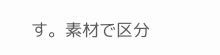す。素材で区分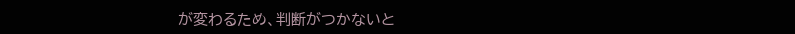が変わるため、判断がつかないと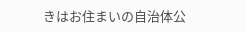きはお住まいの自治体公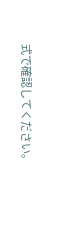式で確認してください。